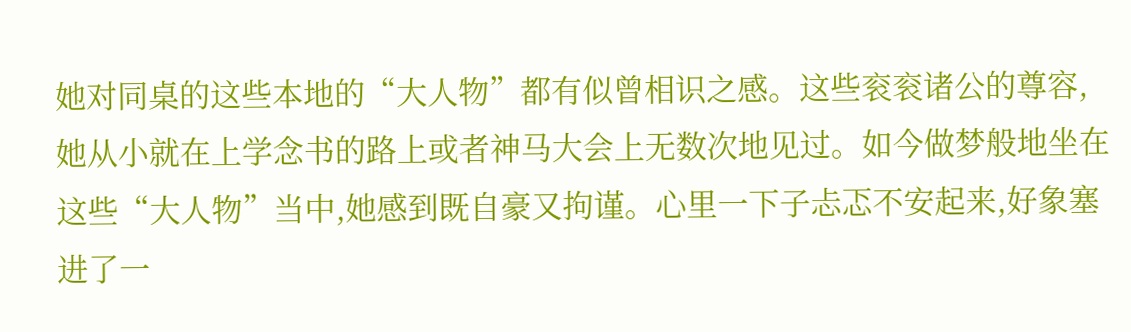她对同桌的这些本地的“大人物”都有似曾相识之感。这些衮衮诸公的尊容,她从小就在上学念书的路上或者神马大会上无数次地见过。如今做梦般地坐在这些“大人物”当中,她感到既自豪又拘谨。心里一下子忐忑不安起来,好象塞进了一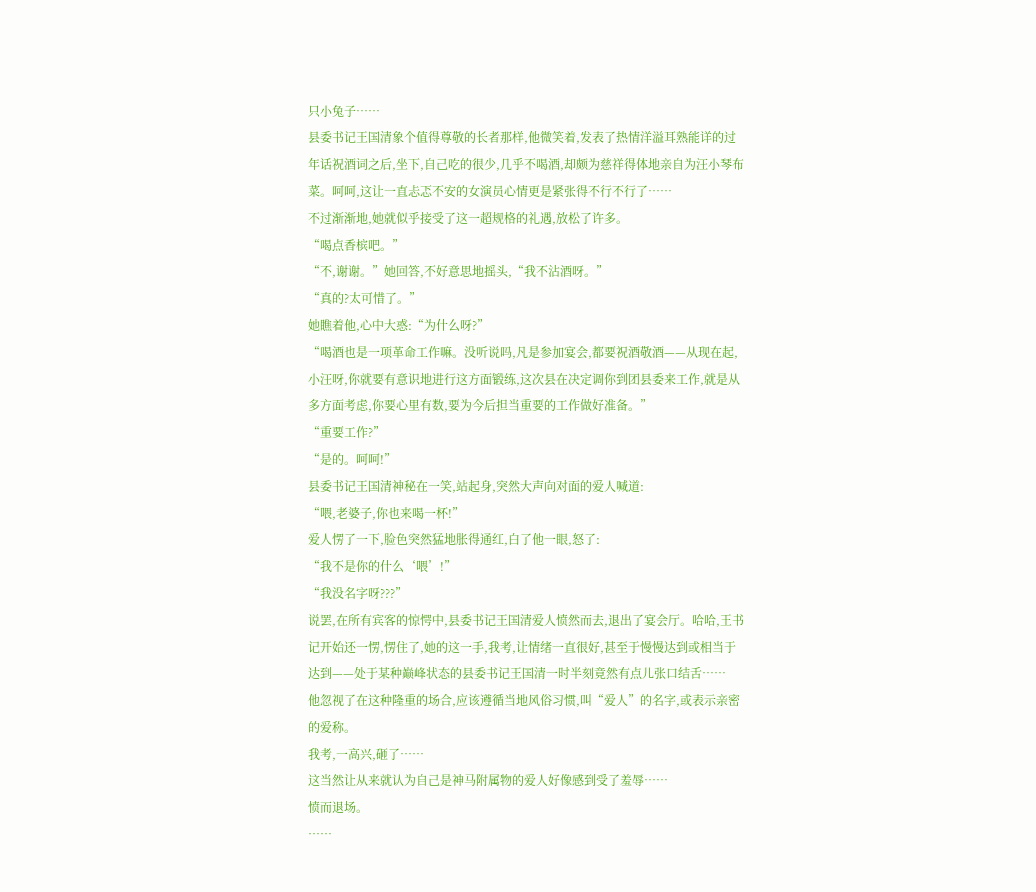只小兔子……
县委书记王国清象个值得尊敬的长者那样,他微笑着,发表了热情洋溢耳熟能详的过年话祝酒词之后,坐下,自己吃的很少,几乎不喝酒,却颇为慈祥得体地亲自为汪小琴布菜。呵呵,这让一直忐忑不安的女演员心情更是紧张得不行不行了……
不过渐渐地,她就似乎接受了这一超规格的礼遇,放松了许多。
“喝点香槟吧。”
“不,谢谢。”她回答,不好意思地摇头,“我不沾酒呀。”
“真的?太可惜了。”
她瞧着他,心中大惑:“为什么呀?”
“喝酒也是一项革命工作嘛。没听说吗,凡是参加宴会,都要祝酒敬酒——从现在起,小汪呀,你就要有意识地进行这方面锻练,这次县在决定调你到团县委来工作,就是从多方面考虑,你要心里有数,要为今后担当重要的工作做好准备。”
“重要工作?”
“是的。呵呵!”
县委书记王国清神秘在一笑,站起身,突然大声向对面的爱人喊道:
“喂,老婆子,你也来喝一杯!”
爱人愣了一下,脸色突然猛地胀得通红,白了他一眼,怒了:
“我不是你的什么‘喂’!”
“我没名字呀???”
说罢,在所有宾客的惊愕中,县委书记王国清爱人愤然而去,退出了宴会厅。哈哈,王书记开始还一愣,愣住了,她的这一手,我考,让情绪一直很好,甚至于慢慢达到或相当于达到——处于某种巅峰状态的县委书记王国清一时半刻竟然有点儿张口结舌……
他忽视了在这种隆重的场合,应该遵循当地风俗习惯,叫“爱人”的名字,或表示亲密的爱称。
我考,一高兴,砸了……
这当然让从来就认为自己是神马附属物的爱人好像感到受了羞辱……
愤而退场。
……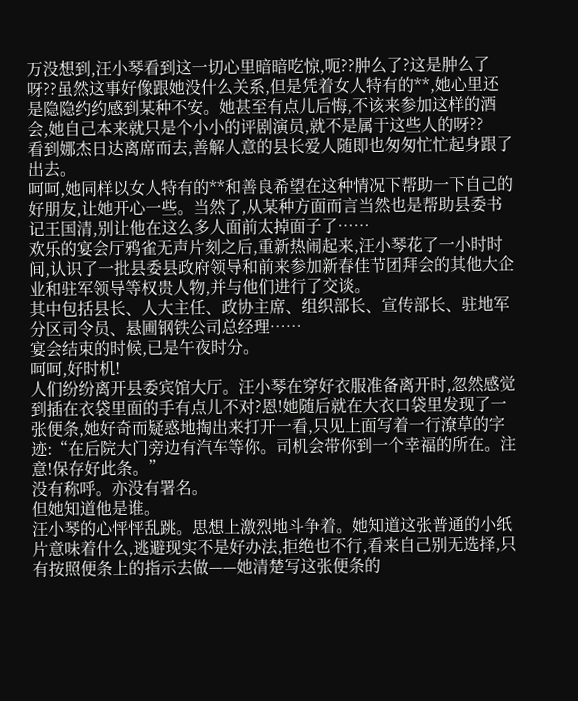万没想到,汪小琴看到这一切心里暗暗吃惊,呃??肿么了?这是肿么了呀??虽然这事好像跟她没什么关系,但是凭着女人特有的**,她心里还是隐隐约约感到某种不安。她甚至有点儿后悔,不该来参加这样的酒会,她自己本来就只是个小小的评剧演员,就不是属于这些人的呀??
看到娜杰日达离席而去,善解人意的县长爱人随即也匆匆忙忙起身跟了出去。
呵呵,她同样以女人特有的**和善良希望在这种情况下帮助一下自己的好朋友,让她开心一些。当然了,从某种方面而言当然也是帮助县委书记王国清,别让他在这么多人面前太掉面子了……
欢乐的宴会厅鸦雀无声片刻之后,重新热闹起来,汪小琴花了一小时时间,认识了一批县委县政府领导和前来参加新春佳节团拜会的其他大企业和驻军领导等权贵人物,并与他们进行了交谈。
其中包括县长、人大主任、政协主席、组织部长、宣传部长、驻地军分区司令员、悬圃钢铁公司总经理……
宴会结束的时候,已是午夜时分。
呵呵,好时机!
人们纷纷离开县委宾馆大厅。汪小琴在穿好衣服准备离开时,忽然感觉到插在衣袋里面的手有点儿不对?恩!她随后就在大衣口袋里发现了一张便条,她好奇而疑惑地掏出来打开一看,只见上面写着一行潦草的字迹:“在后院大门旁边有汽车等你。司机会带你到一个幸福的所在。注意!保存好此条。”
没有称呼。亦没有署名。
但她知道他是谁。
汪小琴的心怦怦乱跳。思想上激烈地斗争着。她知道这张普通的小纸片意味着什么,逃避现实不是好办法,拒绝也不行,看来自己别无选择,只有按照便条上的指示去做——她清楚写这张便条的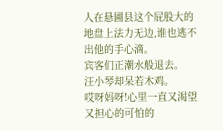人在悬圃县这个屁股大的地盘上法力无边,谁也逃不出他的手心滴。
宾客们正潮水般退去。
汪小琴却呆若木鸡。
哎呀妈呀!心里一直又渴望又担心的可怕的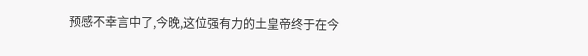预感不幸言中了,今晚,这位强有力的土皇帝终于在今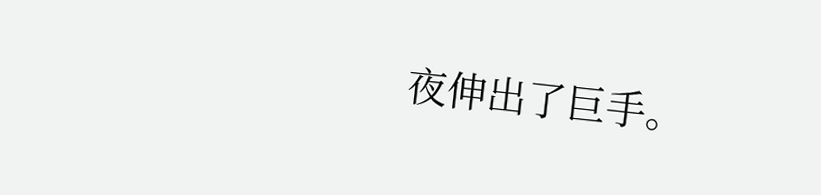夜伸出了巨手。